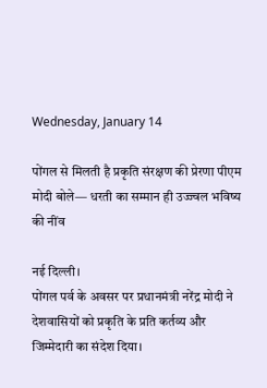Wednesday, January 14

पोंगल से मिलती है प्रकृति संरक्षण की प्रेरणा पीएम मोदी बोले— धरती का सम्मान ही उज्ज्वल भविष्य की नींव

नई दिल्ली।
पोंगल पर्व के अवसर पर प्रधानमंत्री नरेंद्र मोदी ने देशवासियों को प्रकृति के प्रति कर्तव्य और जिम्मेदारी का संदेश दिया।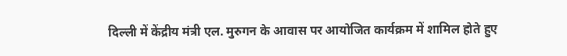दिल्ली में केंद्रीय मंत्री एल. मुरुगन के आवास पर आयोजित कार्यक्रम में शामिल होते हुए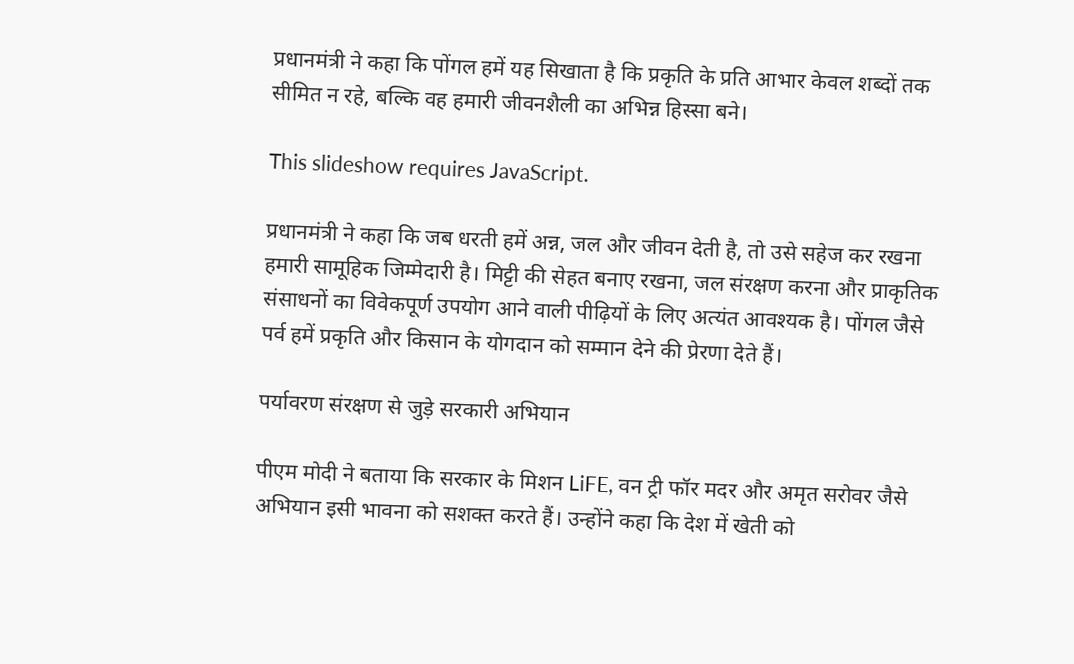प्रधानमंत्री ने कहा कि पोंगल हमें यह सिखाता है कि प्रकृति के प्रति आभार केवल शब्दों तक सीमित न रहे, बल्कि वह हमारी जीवनशैली का अभिन्न हिस्सा बने।

This slideshow requires JavaScript.

प्रधानमंत्री ने कहा कि जब धरती हमें अन्न, जल और जीवन देती है, तो उसे सहेज कर रखना हमारी सामूहिक जिम्मेदारी है। मिट्टी की सेहत बनाए रखना, जल संरक्षण करना और प्राकृतिक संसाधनों का विवेकपूर्ण उपयोग आने वाली पीढ़ियों के लिए अत्यंत आवश्यक है। पोंगल जैसे पर्व हमें प्रकृति और किसान के योगदान को सम्मान देने की प्रेरणा देते हैं।

पर्यावरण संरक्षण से जुड़े सरकारी अभियान

पीएम मोदी ने बताया कि सरकार के मिशन LiFE, वन ट्री फॉर मदर और अमृत सरोवर जैसे अभियान इसी भावना को सशक्त करते हैं। उन्होंने कहा कि देश में खेती को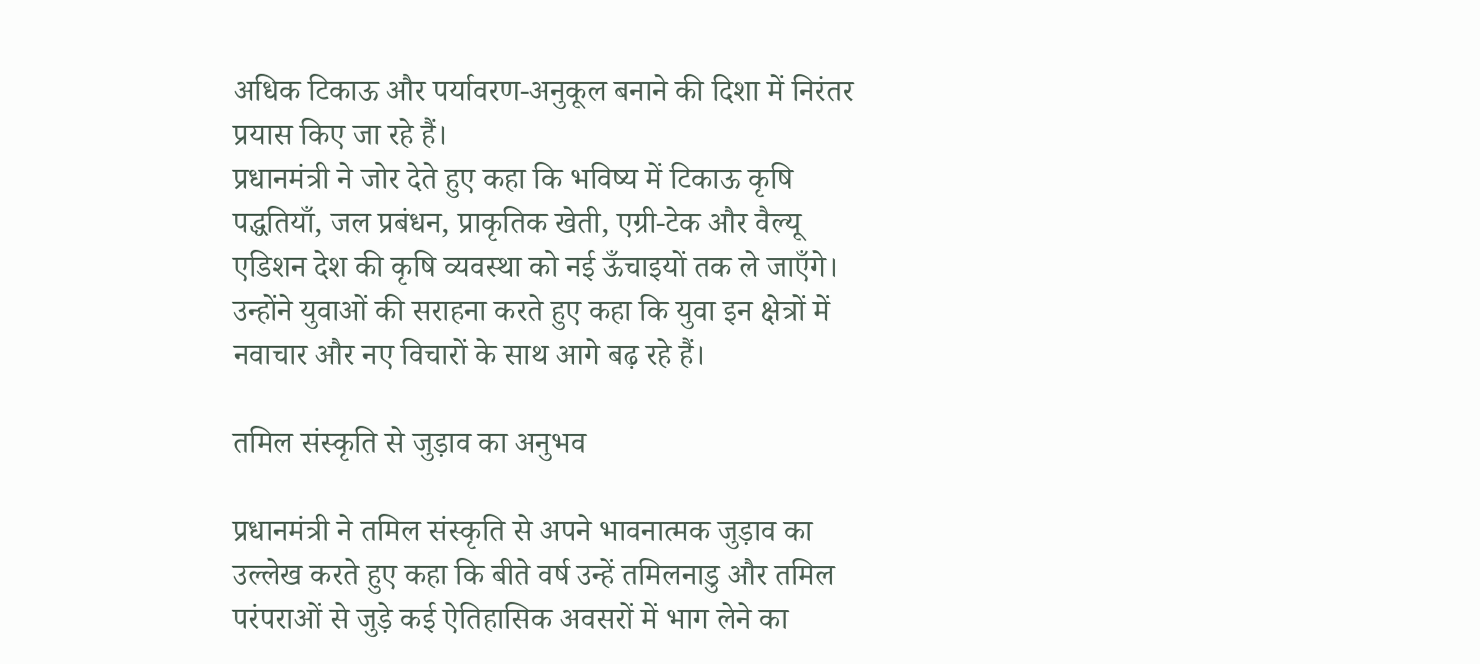अधिक टिकाऊ और पर्यावरण-अनुकूल बनाने की दिशा में निरंतर प्रयास किए जा रहे हैं।
प्रधानमंत्री ने जोर देते हुए कहा कि भविष्य में टिकाऊ कृषि पद्धतियाँ, जल प्रबंधन, प्राकृतिक खेती, एग्री-टेक और वैल्यू एडिशन देश की कृषि व्यवस्था को नई ऊँचाइयों तक ले जाएँगे। उन्होंने युवाओं की सराहना करते हुए कहा कि युवा इन क्षेत्रों में नवाचार और नए विचारों के साथ आगे बढ़ रहे हैं।

तमिल संस्कृति से जुड़ाव का अनुभव

प्रधानमंत्री ने तमिल संस्कृति से अपने भावनात्मक जुड़ाव का उल्लेख करते हुए कहा कि बीते वर्ष उन्हें तमिलनाडु और तमिल परंपराओं से जुड़े कई ऐतिहासिक अवसरों में भाग लेने का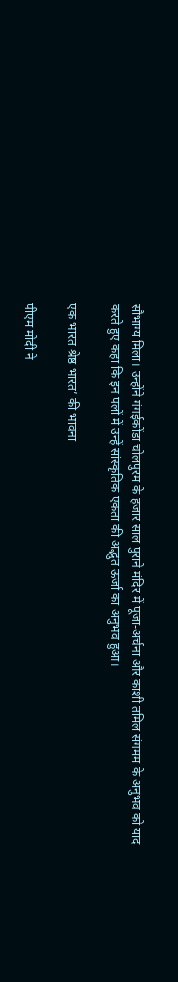सौभाग्य मिला। उन्होंने गंगईकोंडा चोलपुरम के हजार साल पुराने मंदिर में पूजा-अर्चना और काशी तमिल संगमम के अनुभव को याद करते हुए कहा कि इन पलों में उन्हें सांस्कृतिक एकता की अद्भुत ऊर्जा का अनुभव हुआ।

एक भारत श्रेष्ठ भारत’ की भावना

पीएम मोदी ने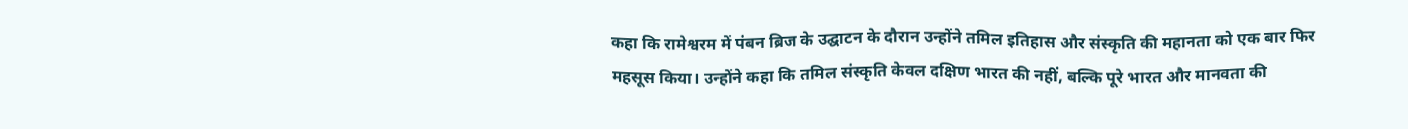कहा कि रामेश्वरम में पंबन ब्रिज के उद्घाटन के दौरान उन्होंने तमिल इतिहास और संस्कृति की महानता को एक बार फिर महसूस किया। उन्होंने कहा कि तमिल संस्कृति केवल दक्षिण भारत की नहीं, बल्कि पूरे भारत और मानवता की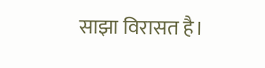साझा विरासत है।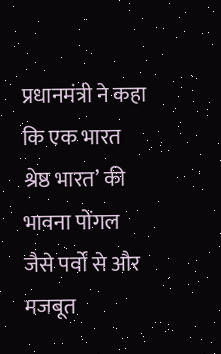प्रधानमंत्री ने कहा कि एक भारत श्रेष्ठ भारत’ की भावना पोंगल जैसे पर्वों से और मजबूत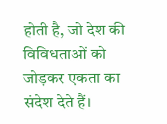होती है, जो देश की विविधताओं को जोड़कर एकता का संदेश देते हैं।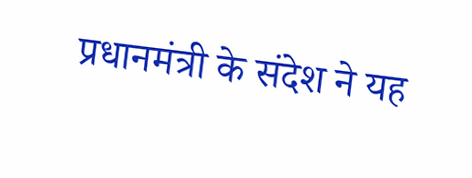प्रधानमंत्री के संदेश ने यह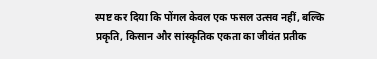स्पष्ट कर दिया कि पोंगल केवल एक फसल उत्सव नहीं, बल्कि प्रकृति, किसान और सांस्कृतिक एकता का जीवंत प्रतीक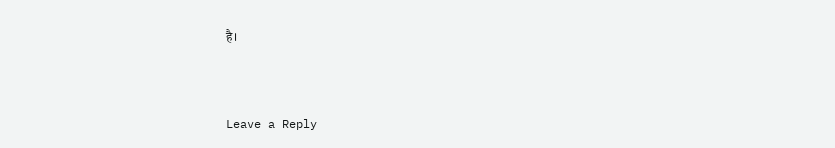है।



Leave a Reply